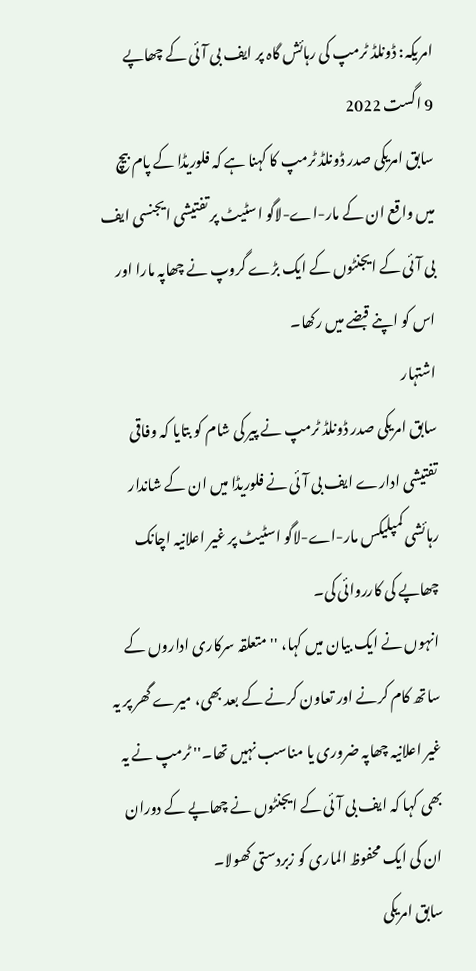امریکہ: ڈونلڈ ٹرمپ کی رہائش گاہ پر ایف بی آئی کے چھاپے
9 اگست 2022
سابق امریکی صدر ڈونلڈ ٹرمپ کا کہنا ہے کہ فلوریڈا کے پام بیچ میں واقع ان کے مار-اے-لاگو اسٹیٹ پر تفتیشی ایجنسی ایف بی آئی کے ایجنٹوں کے ایک بڑے گروپ نے چھاپہ مارا اور اس کو اپنے قبضے میں رکھا۔
اشتہار
سابق امریکی صدر ڈونلڈ ٹرمپ نے پیر کی شام کو بتایا کہ وفاقی تفتیشی ادارے ایف بی آئی نے فلوریڈا میں ان کے شاندار رہائشی کمپلیکس مار-اے-لاگو اسٹیٹ پر غیر اعلانیہ اچانک چھاپے کی کارروائی کی۔
انہوں نے ایک بیان میں کہا، ''متعلقہ سرکاری اداروں کے ساتھ کام کرنے اور تعاون کرنے کے بعد بھی، میرے گھر پر یہ غیر اعلانیہ چھاپہ ضروری یا مناسب نہیں تھا۔'' ٹرمپ نے یہ بھی کہا کہ ایف بی آئی کے ایجنٹوں نے چھاپے کے دوران ان کی ایک محفوظ الماری کو زبردستی کھولا۔
سابق امریکی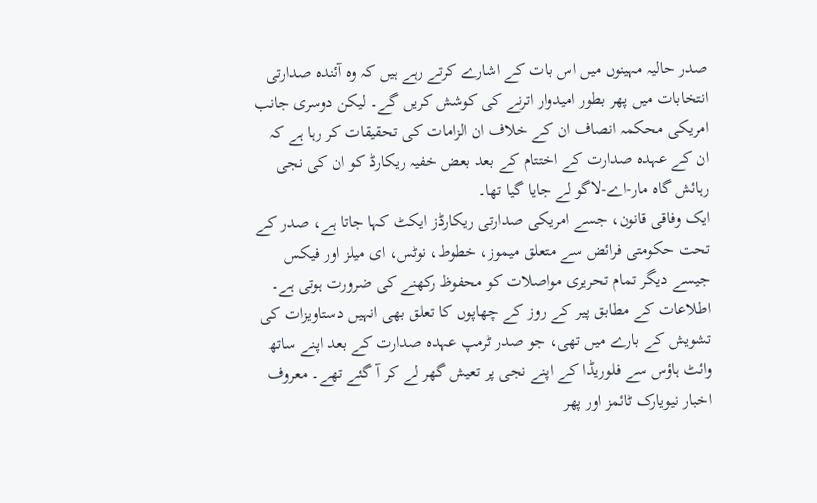صدر حالیہ مہینوں میں اس بات کے اشارے کرتے رہے ہیں کہ وہ آئندہ صدارتی انتخابات میں پھر بطور امیدوار اترنے کی کوشش کریں گے۔ لیکن دوسری جانب امریکی محکمہ انصاف ان کے خلاف ان الزامات کی تحقیقات کر رہا ہے کہ ان کے عہدہ صدارت کے اختتام کے بعد بعض خفیہ ریکارڈ کو ان کی نجی رہائش گاہ مار-اے-لاگو لے جایا گیا تھا۔
ایک وفاقی قانون، جسے امریکی صدارتی ریکارڈز ایکٹ کہا جاتا ہے، صدر کے تحت حکومتی فرائض سے متعلق میموز، خطوط، نوٹس، ای میلز اور فیکس جیسے دیگر تمام تحریری مواصلات کو محفوظ رکھنے کی ضرورت ہوتی ہے۔
اطلاعات کے مطابق پیر کے روز کے چھاپوں کا تعلق بھی انہیں دستاویزات کی تشویش کے بارے میں تھی، جو صدر ٹرمپ عہدہ صدارت کے بعد اپنے ساتھ وائٹ ہاؤس سے فلوریڈا کے اپنے نجی پر تعیش گھر لے کر آ گئے تھے۔ معروف اخبار نیویارک ٹائمز اور پھر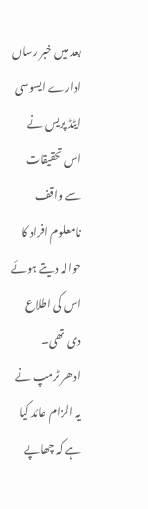بعد میں خبر رساں ادارے ایسوسی ایٹڈ پریس نے اس تحقیقات سے واقف نامعلوم افراد کا حوالہ دیتے ہوئے اس کی اطلاع دی تھی۔
ادھر ٹرمپ نے یہ الزام عائد کیا ہے کہ چھاپے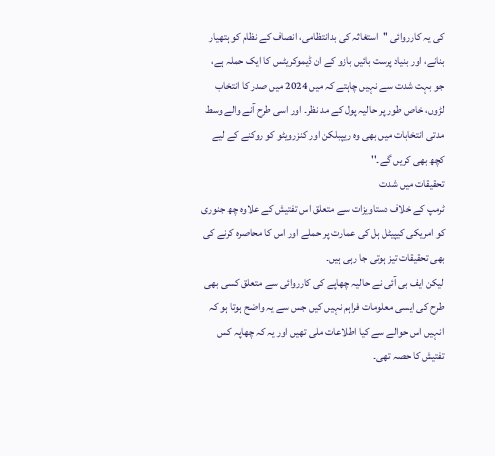کی یہ کارروائی ''استغاثہ کی بدانتظامی، انصاف کے نظام کو ہتھیار بنانے، اور بنیاد پرست بائیں بازو کے ان ڈیموکریٹس کا ایک حملہ ہے، جو بہت شدت سے نہیں چاہتے کہ میں 2024 میں صدر کا انتخاب لڑوں، خاص طور پر حالیہ پول کے مد نظر۔ اور اسی طرح آنے والے وسط مدتی انتخابات میں بھی وہ ریپبلکن اور کنزرویٹو کو روکنے کے لیے کچھ بھی کریں گے۔''
تحقیقات میں شدت
ٹرمپ کے خلاف دستاویزات سے متعلق اس تفتیش کے علاوہ چھ جنوری کو امریکی کیپیٹل ہل کی عمارت پر حملے اور اس کا محاصرہ کرنے کی بھی تحقیقات تیز ہوتی جا رہی ہیں۔
لیکن ایف بی آئی نے حالیہ چھاپے کی کارروائی سے متعلق کسی بھی طرح کی ایسی معلومات فراہم نہیں کیں جس سے یہ واضح ہوتا ہو کہ انہیں اس حوالے سے کیا اطلاعات ملی تھیں اور یہ کہ چھاپہ کس تفتیش کا حصہ تھی۔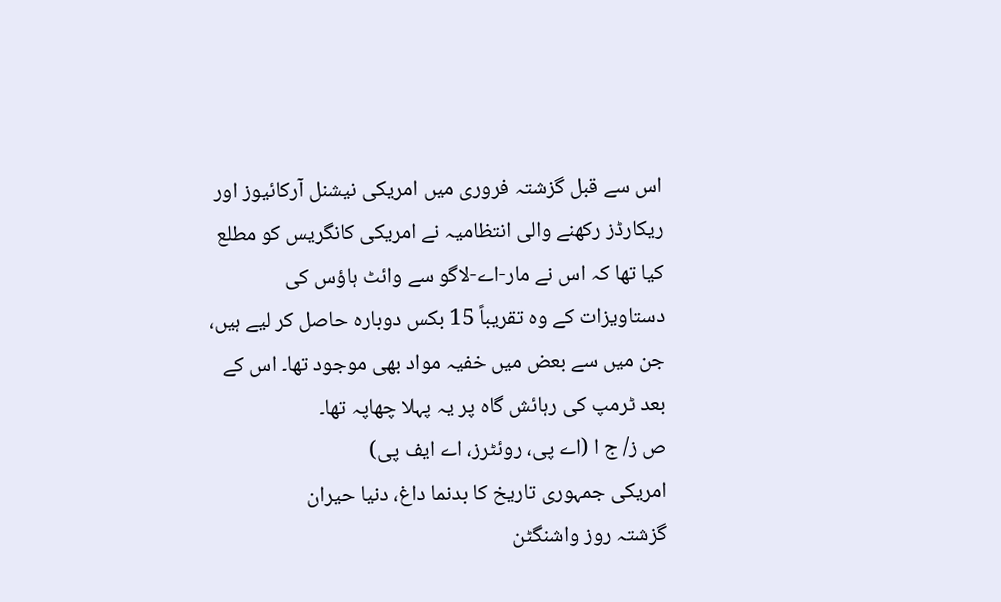اس سے قبل گزشتہ فروری میں امریکی نیشنل آرکائیوز اور ریکارڈز رکھنے والی انتظامیہ نے امریکی کانگریس کو مطلع کیا تھا کہ اس نے مار-اے-لاگو سے وائٹ ہاؤس کی دستاویزات کے وہ تقریباً 15 بکس دوبارہ حاصل کر لیے ہیں، جن میں سے بعض میں خفیہ مواد بھی موجود تھا۔ اس کے بعد ٹرمپ کی رہائش گاہ پر یہ پہلا چھاپہ تھا۔
ص ز/ ج ا (اے پی، روئٹرز، اے ایف پی)
امریکی جمہوری تاریخ کا بدنما داغ، دنیا حیران
گزشتہ روز واشنگٹن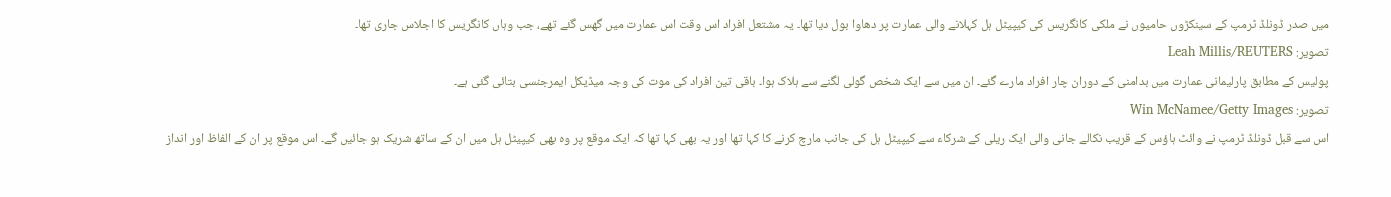میں صدر ڈونلڈ ٹرمپ کے سینکڑوں حامیوں نے ملکی کانگریس کی کیپیٹل ہل کہلانے والی عمارت پر دھاوا بول دیا تھا۔ یہ مشتعل افراد اس وقت اس عمارت میں گھس گئے تھے، جب وہاں کانگریس کا اجلاس جاری تھا۔
تصویر: Leah Millis/REUTERS
پولیس کے مطابق پارلیمانی عمارت میں بدامنی کے دوران چار افراد مارے گئے۔ ان میں سے ایک شخص گولی لگنے سے ہلاک ہوا۔ باقی تین افراد کی موت کی وجہ میڈیکل ایمرجنسی بتائی گئی ہے۔
تصویر: Win McNamee/Getty Images
اس سے قبل ڈونلڈ ٹرمپ نے وائٹ ہاؤس کے قریب نکالے جانی والی ایک ریلی کے شرکاء سے کیپیٹل ہل کی جانب مارچ کرنے کا کہا تھا اور یہ بھی کہا تھا کہ ایک موقع پر وہ بھی کیپیٹل ہل میں ان کے ساتھ شریک ہو جائیں گے۔ اس موقع پر ان کے الفاظ اور انداز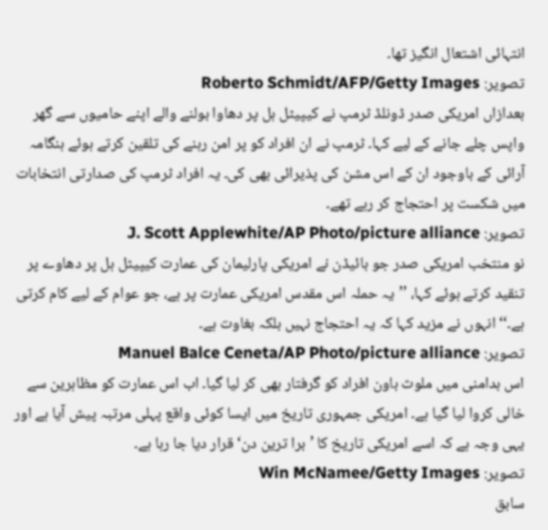انتہائی اشتعال انگیز تھا۔
تصویر: Roberto Schmidt/AFP/Getty Images
بعدازاں امریکی صدر ڈونلڈ ٹرمپ نے کیپیٹل ہل پر دھاوا بولنے والے اپنے حامیوں سے گھر واپس چلے جانے کے لیے کہا۔ ٹرمپ نے ان افراد کو پر امن رہنے کی تلقین کرتے ہوئے ہنگامہ آرائی کے باوجود ان کے اس مشن کی پذیرائی بھی کی۔ یہ افراد ٹرمپ کی صدارتی انتخابات میں شکست پر احتجاج کر رہے تھے۔
تصویر: J. Scott Applewhite/AP Photo/picture alliance
نو منتخب امریکی صدر جو بائیڈن نے امریکی پارلیمان کی عمارت کیپیٹل ہل پر دھاوے پر تنقید کرتے ہوئے کہا، ’’یہ حملہ اس مقدس امریکی عمارت پر ہے، جو عوام کے لیے کام کرتی ہے۔‘‘ انہوں نے مزید کہا کہ یہ احتجاج نہیں بلکہ بغاوت ہے۔
تصویر: Manuel Balce Ceneta/AP Photo/picture alliance
اس بدامنی میں ملوث باون افراد کو گرفتار بھی کر لیا گیا۔ اب اس عمارت کو مظاہرین سے خالی کروا لیا گیا ہے۔ امریکی جمہوری تاریخ میں ایسا کوئی واقع پہلی مرتبہ پیش آیا ہے اور یہی وجہ ہے کہ اسے امریکی تاریخ کا ’برا ترین دن‘ قرار دیا جا رہا ہے۔
تصویر: Win McNamee/Getty Images
سابق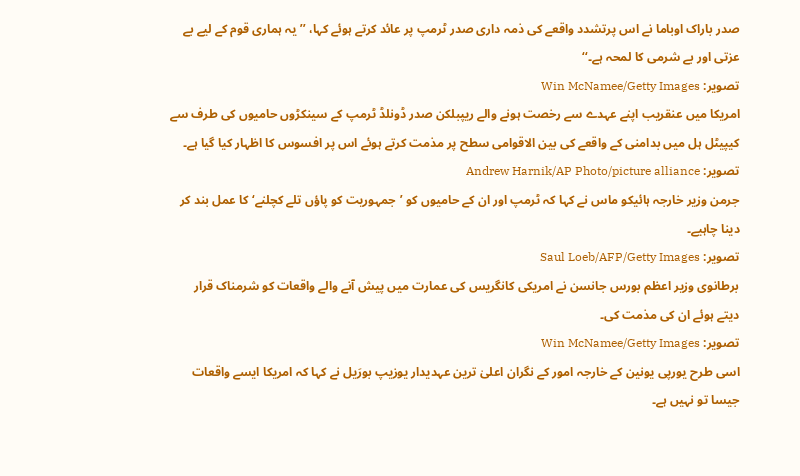صدر باراک اوباما نے اس پرتشدد واقعے کی ذمہ داری صدر ٹرمپ پر عائد کرتے ہوئے کہا، ’’یہ ہماری قوم کے لیے بے عزتی اور بے شرمی کا لمحہ ہے۔‘‘
تصویر: Win McNamee/Getty Images
امریکا میں عنقریب اپنے عہدے سے رخصت ہونے والے ریپبلکن صدر ڈونلڈ ٹرمپ کے سینکڑوں حامیوں کی طرف سے کیپیٹل ہل میں بدامنی کے واقعے کی بین الاقوامی سطح پر مذمت کرتے ہوئے اس پر افسوس کا اظہار کیا گیا ہے۔
تصویر: Andrew Harnik/AP Photo/picture alliance
جرمن وزیر خارجہ ہائیکو ماس نے کہا کہ ٹرمپ اور ان کے حامیوں کو ’جمہوریت کو پاؤں تلے کچلنے‘ کا عمل بند کر دینا چاہیے۔
تصویر: Saul Loeb/AFP/Getty Images
برطانوی وزیر اعظم بورس جانسن نے امریکی کانگریس کی عمارت میں پیش آنے والے واقعات کو شرمناک قرار دیتے ہوئے ان کی مذمت کی۔
تصویر: Win McNamee/Getty Images
اسی طرح یورپی یونین کے خارجہ امور کے نگران اعلیٰ ترین عہدیدار یوزیپ بورَیل نے کہا کہ امریکا ایسے واقعات جیسا تو نہیں ہے۔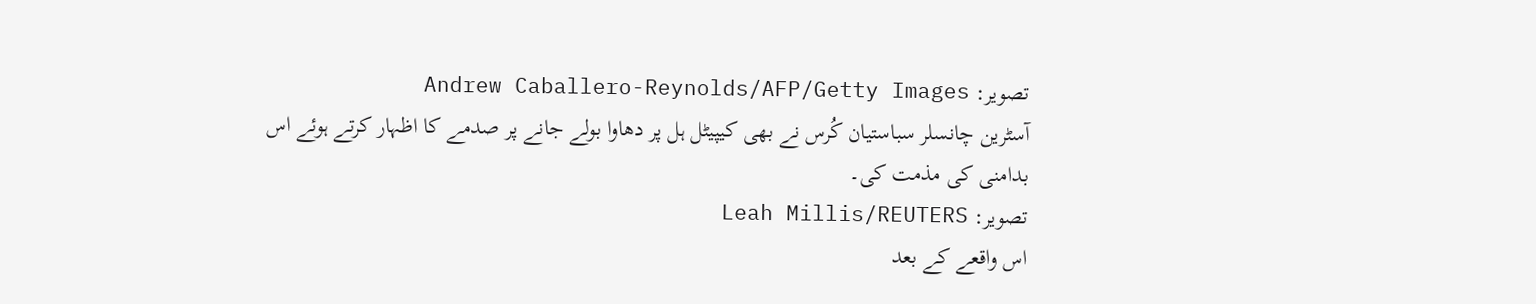تصویر: Andrew Caballero-Reynolds/AFP/Getty Images
آسٹرین چانسلر سباستیان کُرس نے بھی کیپیٹل ہل پر دھاوا بولے جانے پر صدمے کا اظہار کرتے ہوئے اس بدامنی کی مذمت کی۔
تصویر: Leah Millis/REUTERS
اس واقعے کے بعد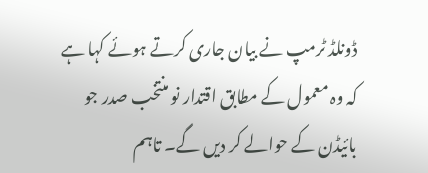ڈونلڈ ٹرمپ نے بیان جاری کرتے ہوئے کہا ہے کہ وہ معمول کے مطابق اقتدار نو منتخب صدر جو بائیڈن کے حوالے کر دیں گے۔ تاہم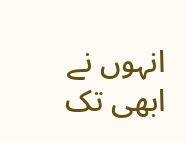انہوں نے ابھی تک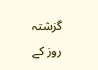گزشتہ روز کے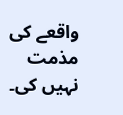واقعے کی مذمت نہیں کی۔